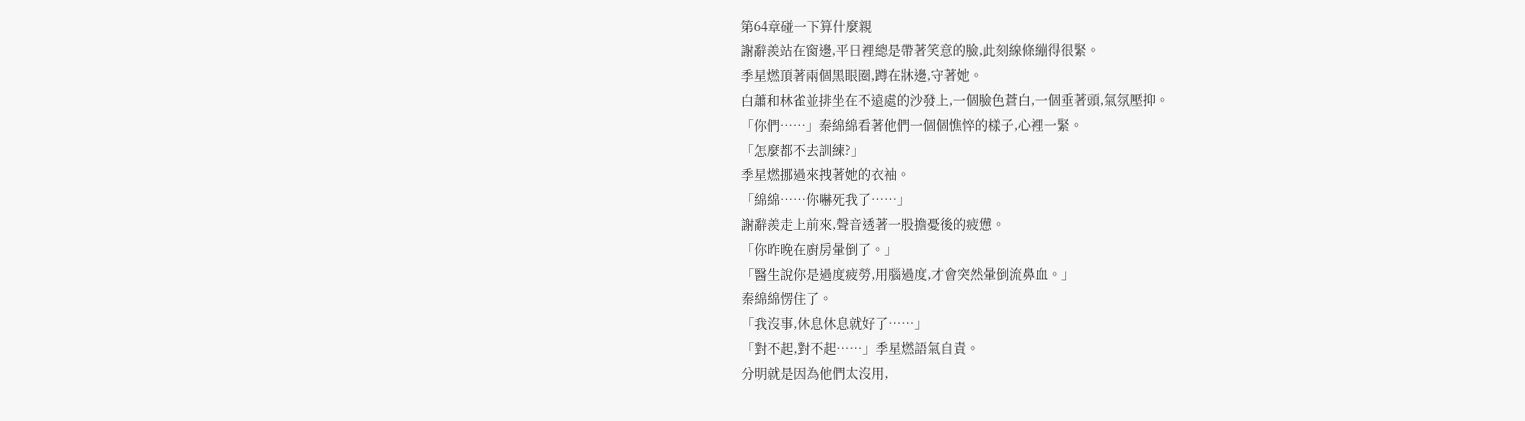第64章碰一下算什麼親
謝辭羨站在窗邊,平日裡總是帶著笑意的臉,此刻線條繃得很緊。
季星燃頂著兩個黑眼圈,蹲在牀邊,守著她。
白蕭和林雀並排坐在不遠處的沙發上,一個臉色蒼白,一個垂著頭,氣氛壓抑。
「你們……」秦綿綿看著他們一個個憔悴的樣子,心裡一緊。
「怎麼都不去訓練?」
季星燃挪過來拽著她的衣袖。
「綿綿……你嚇死我了……」
謝辭羨走上前來,聲音透著一股擔憂後的疲憊。
「你昨晚在廚房暈倒了。」
「醫生說你是過度疲勞,用腦過度,才會突然暈倒流鼻血。」
秦綿綿愣住了。
「我沒事,休息休息就好了……」
「對不起,對不起……」季星燃語氣自責。
分明就是因為他們太沒用,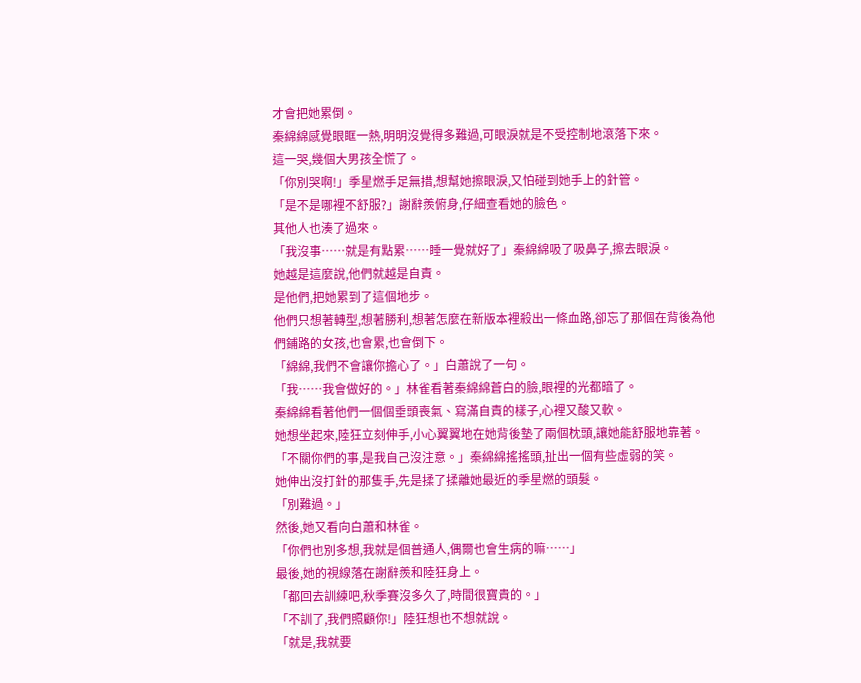才會把她累倒。
秦綿綿感覺眼眶一熱,明明沒覺得多難過,可眼淚就是不受控制地滾落下來。
這一哭,幾個大男孩全慌了。
「你別哭啊!」季星燃手足無措,想幫她擦眼淚,又怕碰到她手上的針管。
「是不是哪裡不舒服?」謝辭羨俯身,仔細查看她的臉色。
其他人也湊了過來。
「我沒事……就是有點累……睡一覺就好了」秦綿綿吸了吸鼻子,擦去眼淚。
她越是這麼說,他們就越是自責。
是他們,把她累到了這個地步。
他們只想著轉型,想著勝利,想著怎麼在新版本裡殺出一條血路,卻忘了那個在背後為他們鋪路的女孩,也會累,也會倒下。
「綿綿,我們不會讓你擔心了。」白蕭說了一句。
「我……我會做好的。」林雀看著秦綿綿蒼白的臉,眼裡的光都暗了。
秦綿綿看著他們一個個垂頭喪氣、寫滿自責的樣子,心裡又酸又軟。
她想坐起來,陸狂立刻伸手,小心翼翼地在她背後墊了兩個枕頭,讓她能舒服地靠著。
「不關你們的事,是我自己沒注意。」秦綿綿搖搖頭,扯出一個有些虛弱的笑。
她伸出沒打針的那隻手,先是揉了揉離她最近的季星燃的頭髮。
「別難過。」
然後,她又看向白蕭和林雀。
「你們也別多想,我就是個普通人,偶爾也會生病的嘛……」
最後,她的視線落在謝辭羨和陸狂身上。
「都回去訓練吧,秋季賽沒多久了,時間很寶貴的。」
「不訓了,我們照顧你!」陸狂想也不想就說。
「就是,我就要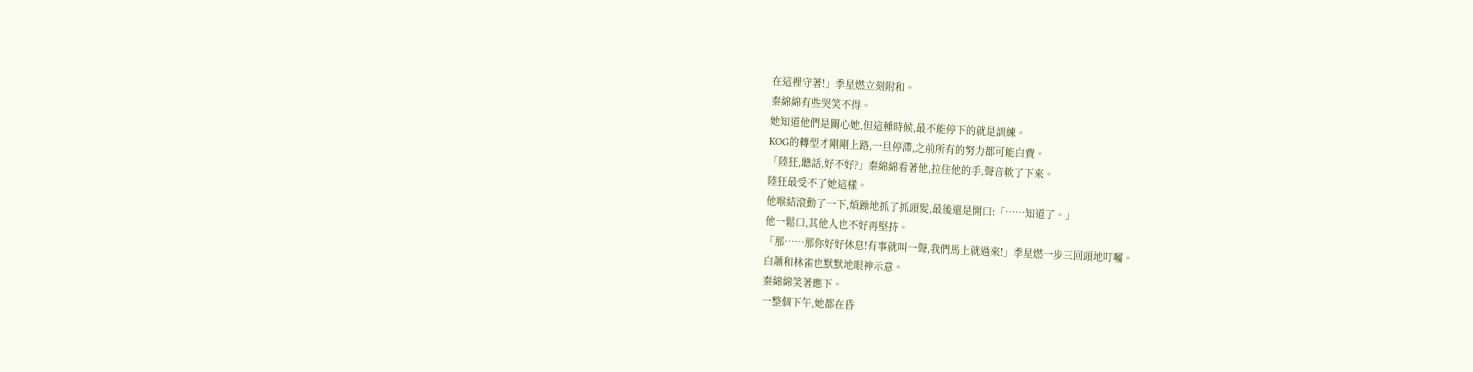在這裡守著!」季星燃立刻附和。
秦綿綿有些哭笑不得。
她知道他們是關心她,但這種時候,最不能停下的就是訓練。
KOG的轉型才剛剛上路,一旦停滯,之前所有的努力都可能白費。
「陸狂,聽話,好不好?」秦綿綿看著他,拉住他的手,聲音軟了下來。
陸狂最受不了她這樣。
他喉結滾動了一下,煩躁地抓了抓頭髮,最後還是開口:「……知道了。」
他一鬆口,其他人也不好再堅持。
「那……那你好好休息!有事就叫一聲,我們馬上就過來!」季星燃一步三回頭地叮囑。
白蕭和林雀也默默地眼神示意。
秦綿綿笑著應下。
一整個下午,她都在昏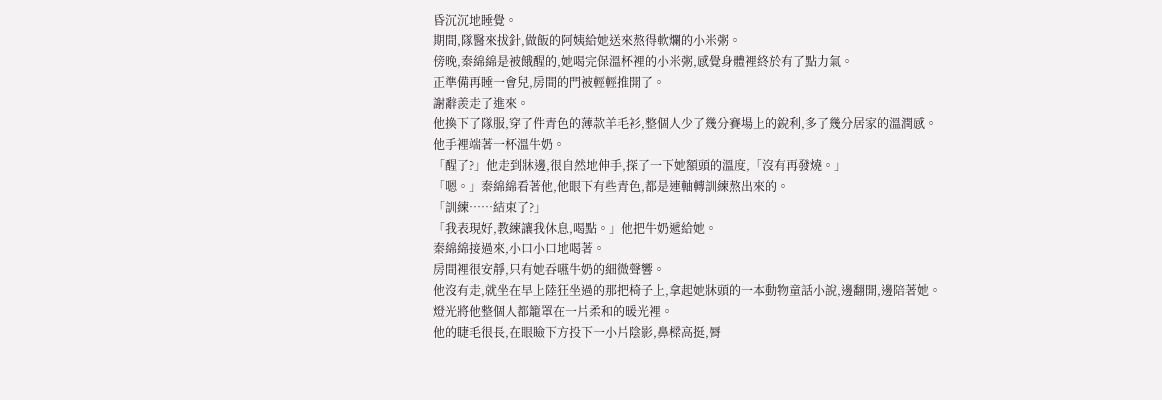昏沉沉地睡覺。
期間,隊醫來拔針,做飯的阿姨給她送來熬得軟爛的小米粥。
傍晚,秦綿綿是被餓醒的,她喝完保溫杯裡的小米粥,感覺身體裡終於有了點力氣。
正準備再睡一會兒,房間的門被輕輕推開了。
謝辭羨走了進來。
他換下了隊服,穿了件青色的薄款羊毛衫,整個人少了幾分賽場上的銳利,多了幾分居家的溫潤感。
他手裡端著一杯溫牛奶。
「醒了?」他走到牀邊,很自然地伸手,探了一下她額頭的溫度,「沒有再發燒。」
「嗯。」秦綿綿看著他,他眼下有些青色,都是連軸轉訓練熬出來的。
「訓練……結束了?」
「我表現好,教練讓我休息,喝點。」他把牛奶遞給她。
秦綿綿接過來,小口小口地喝著。
房間裡很安靜,只有她吞嚥牛奶的細微聲響。
他沒有走,就坐在早上陸狂坐過的那把椅子上,拿起她牀頭的一本動物童話小說,邊翻開,邊陪著她。
燈光將他整個人都籠罩在一片柔和的暖光裡。
他的睫毛很長,在眼瞼下方投下一小片陰影,鼻樑高挺,脣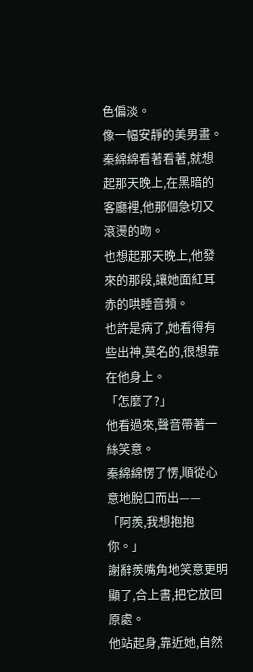色偏淡。
像一幅安靜的美男畫。
秦綿綿看著看著,就想起那天晚上,在黑暗的客廳裡,他那個急切又滾燙的吻。
也想起那天晚上,他發來的那段,讓她面紅耳赤的哄睡音頻。
也許是病了,她看得有些出神,莫名的,很想靠在他身上。
「怎麼了?」
他看過來,聲音帶著一絲笑意。
秦綿綿愣了愣,順從心意地脫口而出——
「阿羨,我想抱抱你。」
謝辭羨嘴角地笑意更明顯了,合上書,把它放回原處。
他站起身,靠近她,自然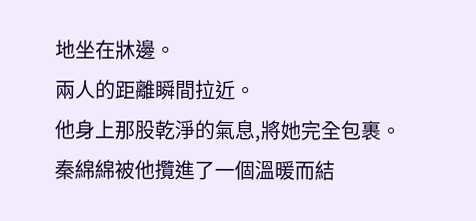地坐在牀邊。
兩人的距離瞬間拉近。
他身上那股乾淨的氣息,將她完全包裹。
秦綿綿被他攬進了一個溫暖而結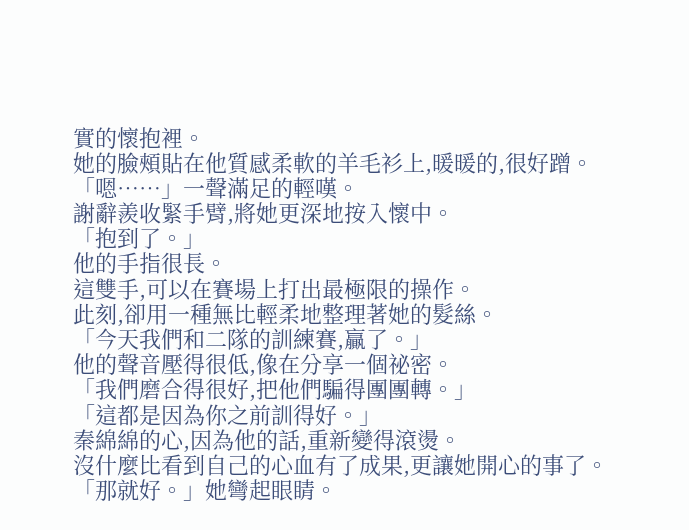實的懷抱裡。
她的臉頰貼在他質感柔軟的羊毛衫上,暖暖的,很好蹭。
「嗯……」一聲滿足的輕嘆。
謝辭羨收緊手臂,將她更深地按入懷中。
「抱到了。」
他的手指很長。
這雙手,可以在賽場上打出最極限的操作。
此刻,卻用一種無比輕柔地整理著她的髮絲。
「今天我們和二隊的訓練賽,贏了。」
他的聲音壓得很低,像在分享一個祕密。
「我們磨合得很好,把他們騙得團團轉。」
「這都是因為你之前訓得好。」
秦綿綿的心,因為他的話,重新變得滾燙。
沒什麼比看到自己的心血有了成果,更讓她開心的事了。
「那就好。」她彎起眼睛。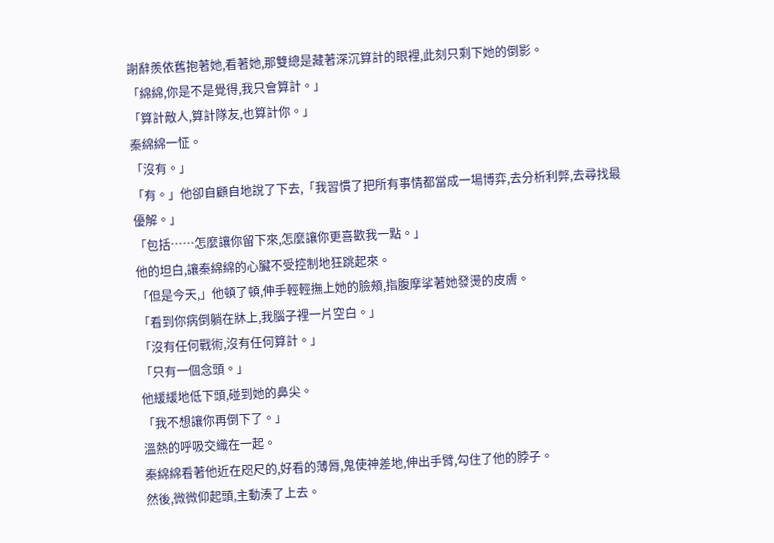謝辭羨依舊抱著她,看著她,那雙總是藏著深沉算計的眼裡,此刻只剩下她的倒影。
「綿綿,你是不是覺得,我只會算計。」
「算計敵人,算計隊友,也算計你。」
秦綿綿一怔。
「沒有。」
「有。」他卻自顧自地說了下去,「我習慣了把所有事情都當成一場博弈,去分析利弊,去尋找最優解。」
「包括……怎麼讓你留下來,怎麼讓你更喜歡我一點。」
他的坦白,讓秦綿綿的心臟不受控制地狂跳起來。
「但是今天,」他頓了頓,伸手輕輕撫上她的臉頰,指腹摩挲著她發燙的皮膚。
「看到你病倒躺在牀上,我腦子裡一片空白。」
「沒有任何戰術,沒有任何算計。」
「只有一個念頭。」
他緩緩地低下頭,碰到她的鼻尖。
「我不想讓你再倒下了。」
溫熱的呼吸交織在一起。
秦綿綿看著他近在咫尺的,好看的薄脣,鬼使神差地,伸出手臂,勾住了他的脖子。
然後,微微仰起頭,主動湊了上去。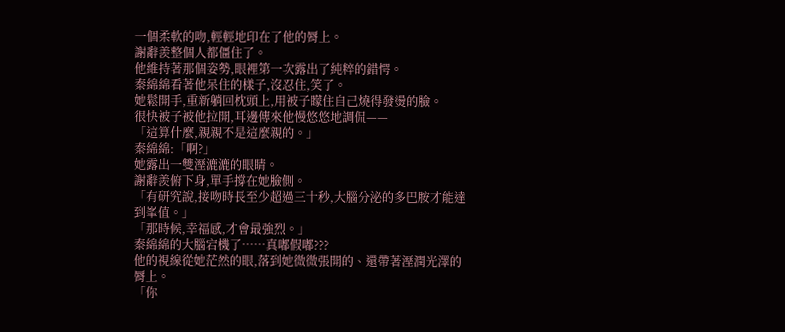一個柔軟的吻,輕輕地印在了他的脣上。
謝辭羨整個人都僵住了。
他維持著那個姿勢,眼裡第一次露出了純粹的錯愕。
秦綿綿看著他呆住的樣子,沒忍住,笑了。
她鬆開手,重新躺回枕頭上,用被子矇住自己燒得發燙的臉。
很快被子被他拉開,耳邊傳來他慢悠悠地調侃——
「這算什麼,親親不是這麼親的。」
秦綿綿:「啊?」
她露出一雙溼漉漉的眼睛。
謝辭羨俯下身,單手撐在她臉側。
「有研究說,接吻時長至少超過三十秒,大腦分泌的多巴胺才能達到峯值。」
「那時候,幸福感,才會最強烈。」
秦綿綿的大腦宕機了……真嘟假嘟???
他的視線從她茫然的眼,落到她微微張開的、還帶著溼潤光澤的脣上。
「你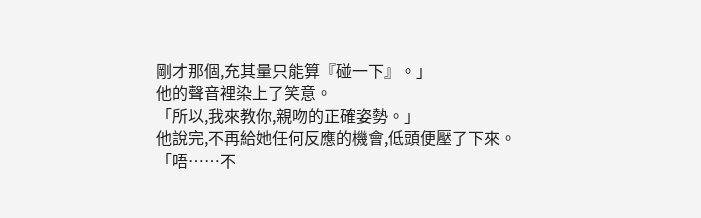剛才那個,充其量只能算『碰一下』。」
他的聲音裡染上了笑意。
「所以,我來教你,親吻的正確姿勢。」
他說完,不再給她任何反應的機會,低頭便壓了下來。
「唔……不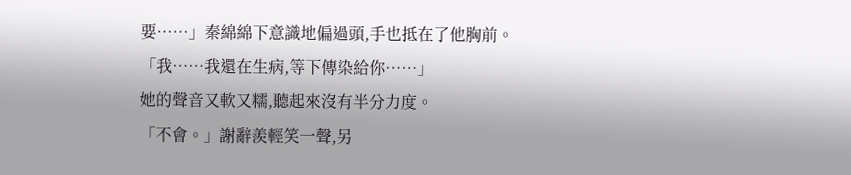要……」秦綿綿下意識地偏過頭,手也抵在了他胸前。
「我……我還在生病,等下傳染給你……」
她的聲音又軟又糯,聽起來沒有半分力度。
「不會。」謝辭羨輕笑一聲,另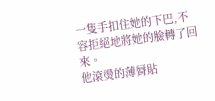一隻手扣住她的下巴,不容拒絕地將她的臉轉了回來。
他滾燙的薄脣貼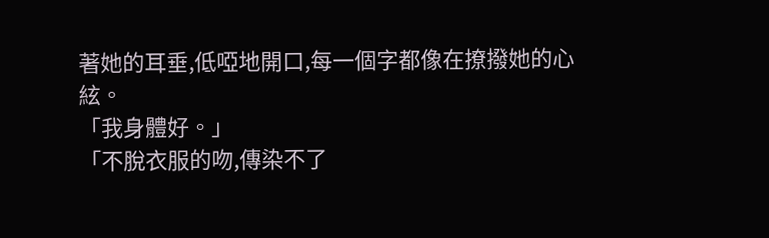著她的耳垂,低啞地開口,每一個字都像在撩撥她的心絃。
「我身體好。」
「不脫衣服的吻,傳染不了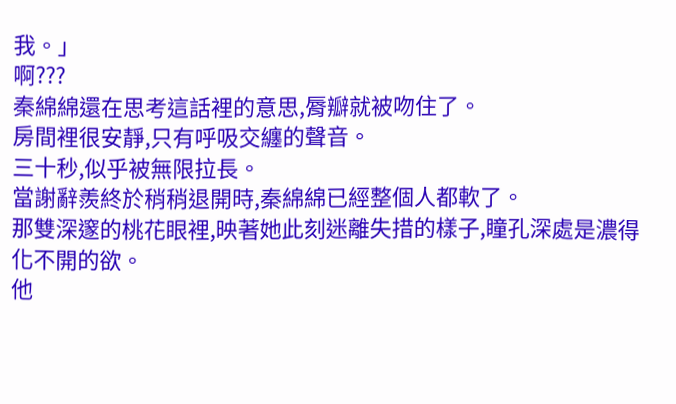我。」
啊???
秦綿綿還在思考這話裡的意思,脣瓣就被吻住了。
房間裡很安靜,只有呼吸交纏的聲音。
三十秒,似乎被無限拉長。
當謝辭羨終於稍稍退開時,秦綿綿已經整個人都軟了。
那雙深邃的桃花眼裡,映著她此刻迷離失措的樣子,瞳孔深處是濃得化不開的欲。
他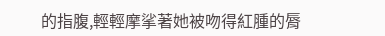的指腹,輕輕摩挲著她被吻得紅腫的脣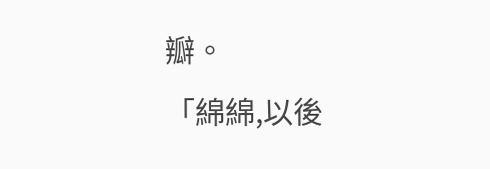瓣。
「綿綿,以後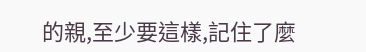的親,至少要這樣,記住了麼